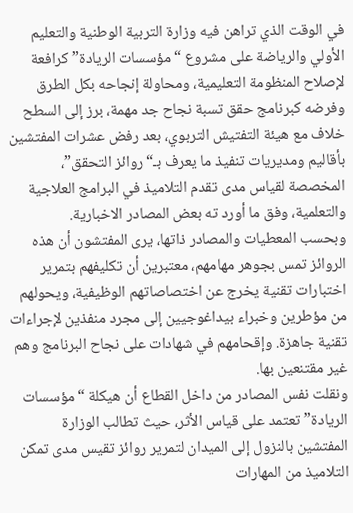في الوقت الذي تراهن فيه وزارة التربية الوطنية والتعليم الأولي والرياضة على مشروع “مؤسسات الريادة” كرافعة لإصلاح المنظومة التعليمية، ومحاولة إنجاحه بكل الطرق وفرضه كبرنامج حقق تسبة نجاح جد مهمة، برز إلى السطح خلاف مع هيئة التفتيش التربوي، بعد رفض عشرات المفتشين بأقاليم ومديريات تنفيذ ما يعرف بـ“روائز التحقق”، المخصصة لقياس مدى تقدم التلاميذ في البرامج العلاجية والتعلمية، وفق ما أورد ته بعض المصادر الاخبارية.
وبحسب المعطيات والمصادر ذاتها، يرى المفتشون أن هذه الروائز تمس بجوهر مهامهم، معتبرين أن تكليفهم بتمرير اختبارات تقنية يخرج عن اختصاصاتهم الوظيفية، ويحولهم من مؤطرين وخبراء بيداغوجيين إلى مجرد منفذين لإجراءات تقنية جاهزة. وإقحامهم في شهادات على نجاح البرنامج وهم غير مقتنعين بها.
ونقلت نفس المصادر من داخل القطاع أن هيكلة “مؤسسات الريادة” تعتمد على قياس الأثر، حيث تطالب الوزارة المفتشين بالنزول إلى الميدان لتمرير روائز تقيس مدى تمكن التلاميذ من المهارات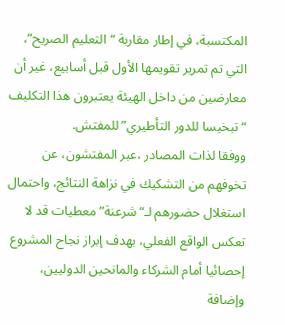المكتسبة، في إطار مقاربة “التعليم الصريح”، التي تم تمرير تقويمها الأول قبل أسابيع، غير أن معارضين من داخل الهيئة يعتبرون هذا التكليف “تبخيسا للدور التأطيري” للمفتش.
ووفقا لذات المصادر ،عبر المفتشون، عن تخوفهم من التشكيك في نزاهة النتائج، واحتمال استغلال حضورهم لـ“شرعنة” معطيات قد لا تعكس الواقع الفعلي، بهدف إبراز نجاح المشروع إحصائيا أمام الشركاء والمانحين الدوليين، وإضافة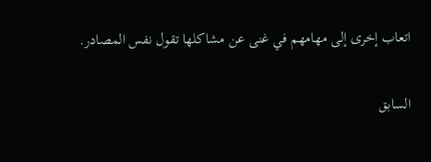اتعاب إخرى إلى مهامهم في غنى عن مشاكلها تقول نفس المصادر.

السابق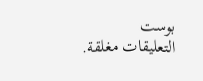بوست
التعليقات مغلقة.